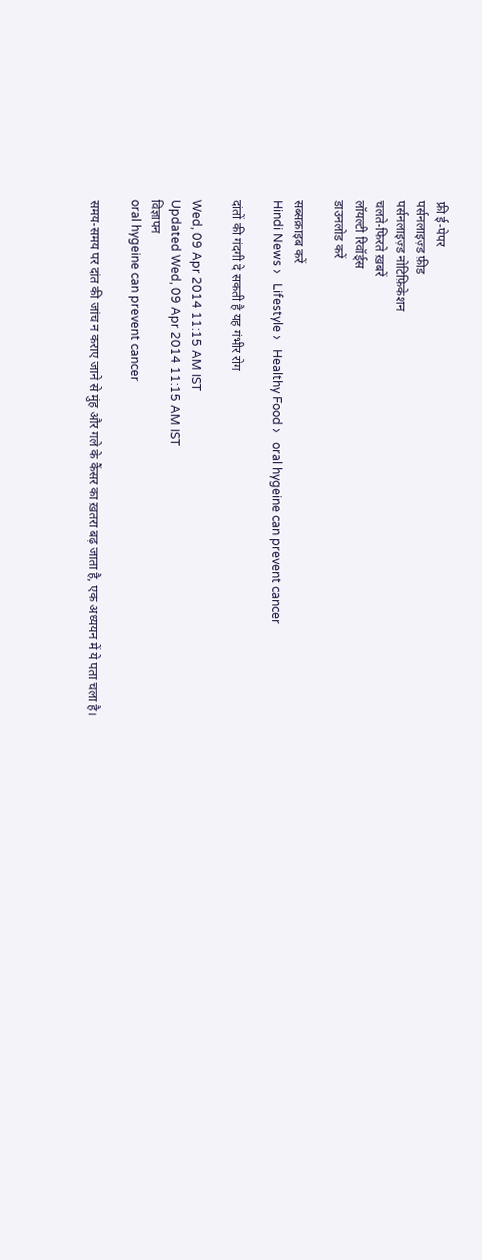फ्री ई-पेपर
पर्सनलाइज़्ड फ़ीड
पर्सनलाइज़्ड नोटिफ़िकेशन
चलते-फिरते ख़बरें
लॉयल्टी रिवॉर्ड्स
डाउनलोड करें

सब्सक्राइब करें
Hindi News ›   Lifestyle ›   Healthy Food ›   oral hygeine can prevent cancer

दांतों की गंदगी दे सकती है यह गंभीर रोग

Wed, 09 Apr 2014 11:15 AM IST
Updated Wed, 09 Apr 2014 11:15 AM IST
विज्ञापन
oral hygeine can prevent cancer

समय-समय पर दांत की जांच न कराए जाने से मुंह और गले के कैंसर का ख़तरा बढ़ जाता है, एक अध्ययन में ये पता चला है।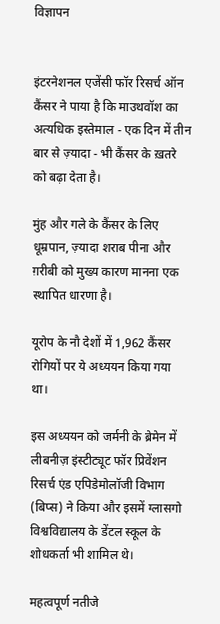विज्ञापन


इंटरनेशनल एजेंसी फॉर रिसर्च ऑन कैंसर ने पाया है कि माउथवॉश का अत्यधिक इस्तेमाल - एक दिन में तीन बार से ज़्यादा - भी कैंसर के ख़तरे को बढ़ा देता है।

मुंह और गले के कैंसर के लिए धूम्रपान, ज़्यादा शराब पीना और ग़रीबी को मुख्य कारण मानना एक स्थापित धारणा है।

यूरोप के नौ देशों में 1,962 कैंसर रोगियों पर ये अध्ययन किया गया था।

इस अध्ययन को जर्मनी के ब्रेमेन में लीबनीज़ इंस्टीट्यूट फॉर प्रिवेंशन रिसर्च एंड एपिडेमोलॉजी विभाग (बिप्स) ने किया और इसमें ग्लासगो विश्वविद्यालय के डेंटल स्कूल के शोधकर्ता भी शामिल थे।

महत्वपूर्ण नतीजे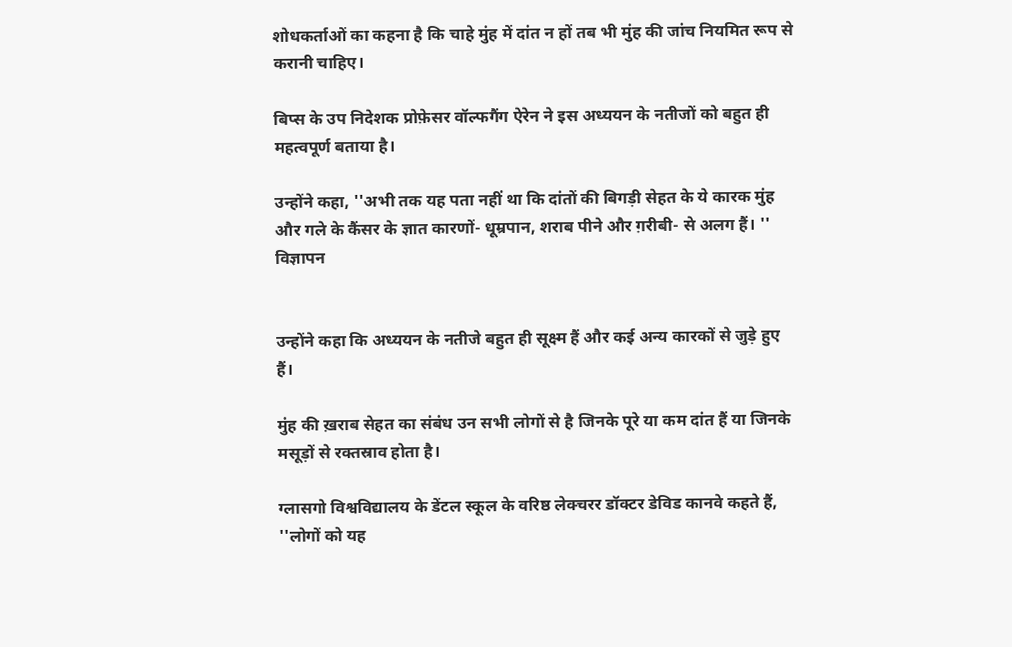शोधकर्ताओं का कहना है कि चाहे मुंह में दांत न हों तब भी मुंह की जांच नियमित रूप से करानी चाहिए।

बिप्स के उप निदेशक प्रोफ़ेसर वॉल्फगैंग ऐरेन ने इस अध्ययन के नतीजों को बहुत ही महत्वपूर्ण बताया है।

उन्होंने कहा, ''अभी तक यह पता नहीं था कि दांतों की बिगड़ी सेहत के ये कारक मुंह और गले के कैंसर के ज्ञात कारणों- धूम्रपान, शराब पीने और ग़रीबी- से अलग हैं। ''
विज्ञापन


उन्होंने कहा कि अध्ययन के नतीजे बहुत ही सूक्ष्म हैं और कई अन्य कारकों से जुड़े हुए हैं।

मुंह की ख़राब सेहत का संबंध उन सभी लोगों से है जिनके पूरे या कम दांत हैं या जिनके मसूड़ों से रक्तस्राव होता है।

ग्लासगो विश्वविद्यालय के डेंटल स्कूल के वरिष्ठ लेक्चरर डॉक्टर डेविड कानवे कहते हैं, ''लोगों को यह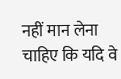नहीं मान लेना चाहिए कि यदि वे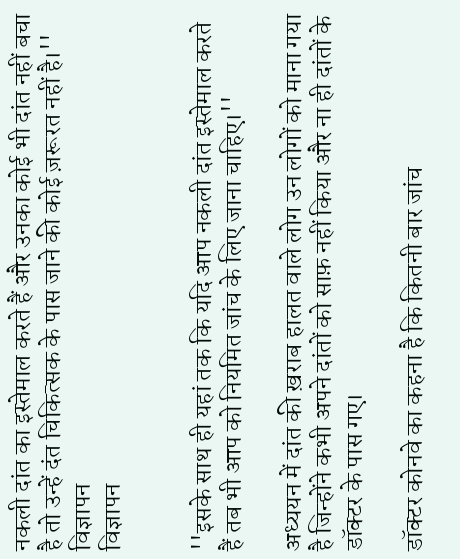नकली दांत का इस्तेमाल करते हैं और उनका कोई भी दांत नहीं बचा है तो उन्हें दंत चिकित्सक के पास जाने की कोई ज़रूरत नहीं है।''
विज्ञापन
विज्ञापन


''इसके साथ ही यहां तक कि यदि आप नकली दांत इस्तेमाल करते हैं तब भी आप को नियमित जांच के लिए जाना चाहिए।''

अध्ययन में दांत की ख़राब हालत वाले लोग उन लोगों को माना गया है जिन्होंने कभी अपने दांतों को साफ़ नहीं किया और ना ही दांतों के डॉक्टर के पास गए।

डॉक्टर कोनवे का कहना है कि कितनी बार जांच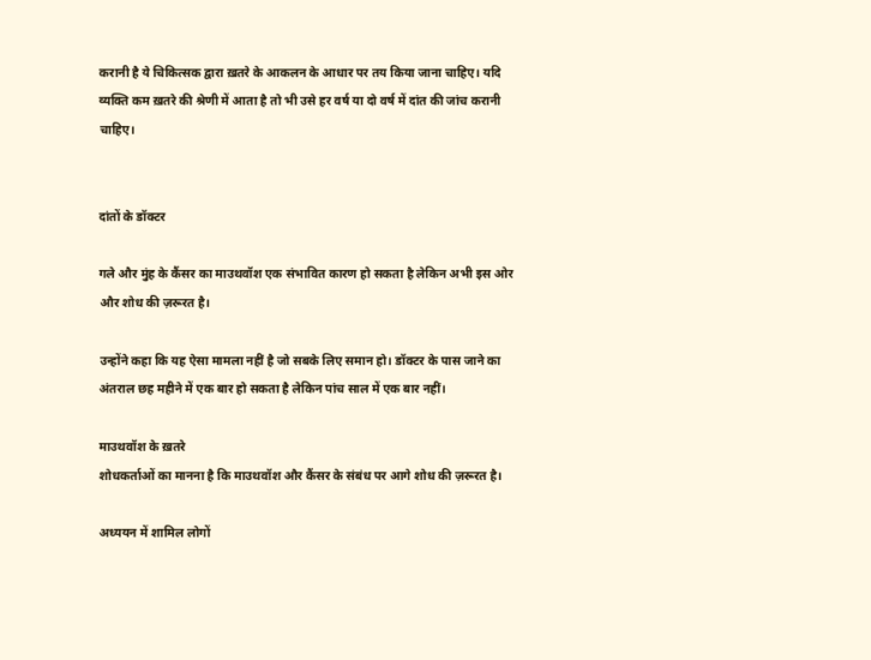करानी है ये चिकित्सक द्वारा ख़तरे के आकलन के आधार पर तय किया जाना चाहिए। यदि व्यक्ति कम ख़तरे की श्रेणी में आता है तो भी उसे हर वर्ष या दो वर्ष में दांत की जांच करानी चाहिए।


दांतों के डॉक्टर

गले और मुंह के कैंसर का माउथवॉश एक संभावित कारण हो सकता है लेकिन अभी इस ओर और शोध की ज़रूरत है।

उन्होंने कहा कि यह ऐसा मामला नहीं है जो सबके लिए समान हो। डॉक्टर के पास जाने का अंतराल छह महीने में एक बार हो सकता है लेकिन पांच साल में एक बार नहीं।

माउथवॉश के ख़तरे
शोधकर्ताओं का मानना है कि माउथवॉश और कैंसर के संबंध पर आगे शोध की ज़रूरत है।

अध्ययन में शामिल लोगों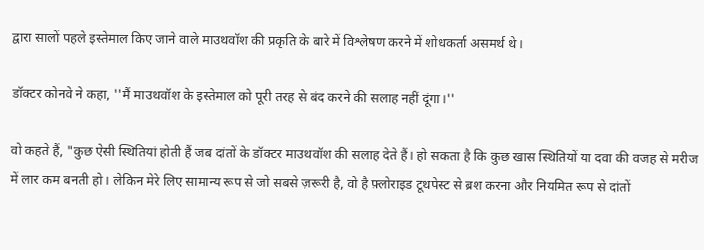द्वारा सालों पहले इस्तेमाल किए जाने वाले माउथवॉश की प्रकृति के बारे में विश्लेषण करने में शोधकर्ता असमर्थ थे।

डॉक्टर कोनवे ने कहा, ''मैं माउथवॉश के इस्तेमाल को पूरी तरह से बंद करने की सलाह नहीं दूंगा।''

वो कहते हैं, "कुछ ऐसी स्थितियां होती हैं जब दांतों के डॉक्टर माउथवॉश की सलाह देते हैं। हो सकता है कि कुछ खास स्थितियों या दवा की वजह से मरीज में लार कम बनती हो। लेकिन मेरे लिए सामान्य रूप से जो सबसे ज़रूरी है, वो है फ़्लोराइड टूथपेस्ट से ब्रश करना और नियमित रूप से दांतों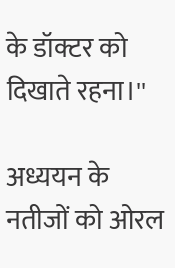के डॉक्टर को दिखाते रहना।''

अध्ययन के नतीजों को ओरल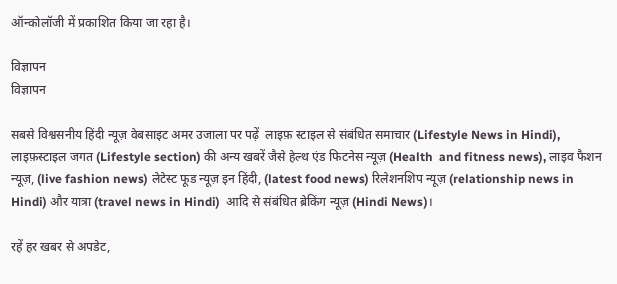ऑन्कोलॉजी में प्रकाशित किया जा रहा है।

विज्ञापन
विज्ञापन

सबसे विश्वसनीय हिंदी न्यूज़ वेबसाइट अमर उजाला पर पढ़ें  लाइफ़ स्टाइल से संबंधित समाचार (Lifestyle News in Hindi), लाइफ़स्टाइल जगत (Lifestyle section) की अन्य खबरें जैसे हेल्थ एंड फिटनेस न्यूज़ (Health  and fitness news), लाइव फैशन न्यूज़, (live fashion news) लेटेस्ट फूड न्यूज़ इन हिंदी, (latest food news) रिलेशनशिप न्यूज़ (relationship news in Hindi) और यात्रा (travel news in Hindi)  आदि से संबंधित ब्रेकिंग न्यूज़ (Hindi News)।

रहें हर खबर से अपडेट,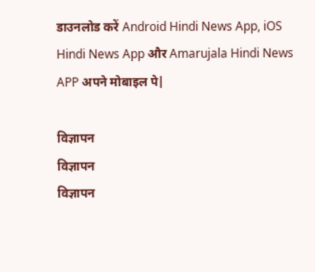डाउनलोड करें Android Hindi News App, iOS Hindi News App और Amarujala Hindi News APP अपने मोबाइल पे|

विज्ञापन
विज्ञापन
विज्ञापन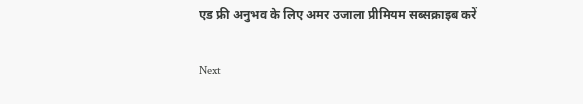एड फ्री अनुभव के लिए अमर उजाला प्रीमियम सब्सक्राइब करें

Next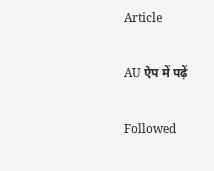Article

AU ऐप में पढ़ें

Followed